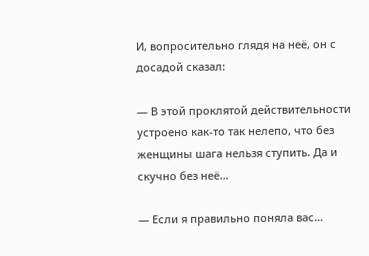И, вопросительно глядя на неё, он с досадой сказал:

— В этой проклятой действительности устроено как-то так нелепо, что без женщины шага нельзя ступить. Да и скучно без неё…

— Если я правильно поняла вас…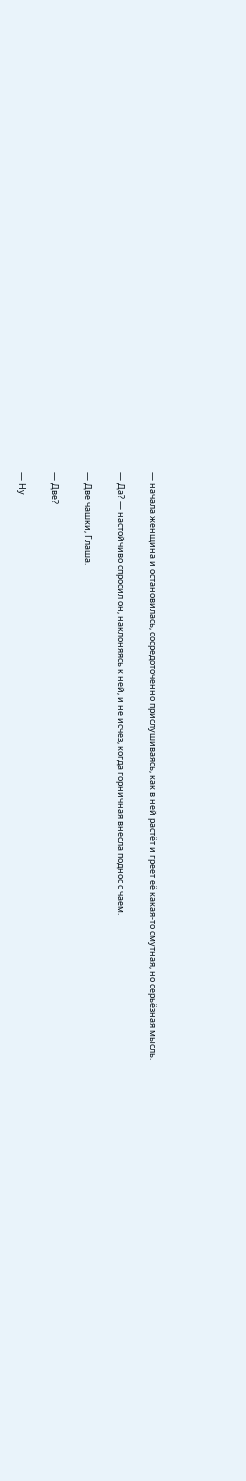— начала женщина и остановилась, сосредоточенно прислушиваясь, как в ней растёт и греет её какая-то смутная, но серьёзная мысль.

— Да? — настойчиво спросил он, наклоняясь к ней, и не исчез, когда горничная внесла поднос с чаем.

— Две чашки, Глаша.

— Две?

— Ну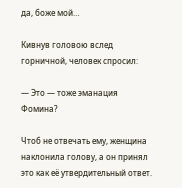да, боже мой…

Кивнув головою вслед горничной, человек спросил:

— Это — тоже эманация Фомина?

Чтоб не отвечать ему, женщина наклонила голову, а он принял это как её утвердительный ответ.